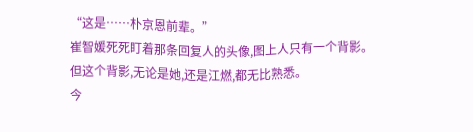“这是……朴京恩前辈。”
崔智媛死死盯着那条回复人的头像,图上人只有一个背影。
但这个背影,无论是她,还是江燃,都无比熟悉。
今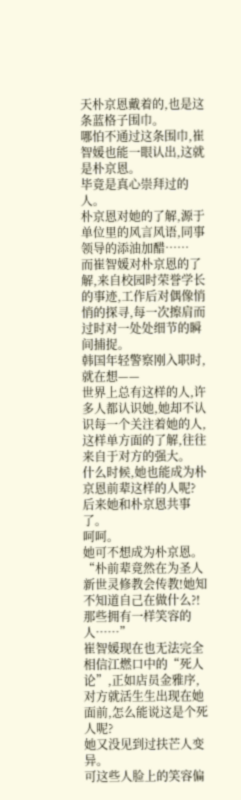天朴京恩戴着的,也是这条蓝格子围巾。
哪怕不通过这条围巾,崔智媛也能一眼认出,这就是朴京恩。
毕竟是真心崇拜过的人。
朴京恩对她的了解,源于单位里的风言风语,同事领导的添油加醋……
而崔智媛对朴京恩的了解,来自校园时荣誉学长的事迹,工作后对偶像悄悄的探寻,每一次擦肩而过时对一处处细节的瞬间捕捉。
韩国年轻警察刚入职时,就在想——
世界上总有这样的人,许多人都认识她,她却不认识每一个关注着她的人,这样单方面的了解,往往来自于对方的强大。
什么时候,她也能成为朴京恩前辈这样的人呢?
后来她和朴京恩共事了。
呵呵。
她可不想成为朴京恩。
“朴前辈竟然在为圣人新世灵修教会传教!她知不知道自己在做什么?!那些拥有一样笑容的人……”
崔智媛现在也无法完全相信江燃口中的“死人论”,正如店员金雅序,对方就活生生出现在她面前,怎么能说这是个死人呢?
她又没见到过扶芒人变异。
可这些人脸上的笑容偏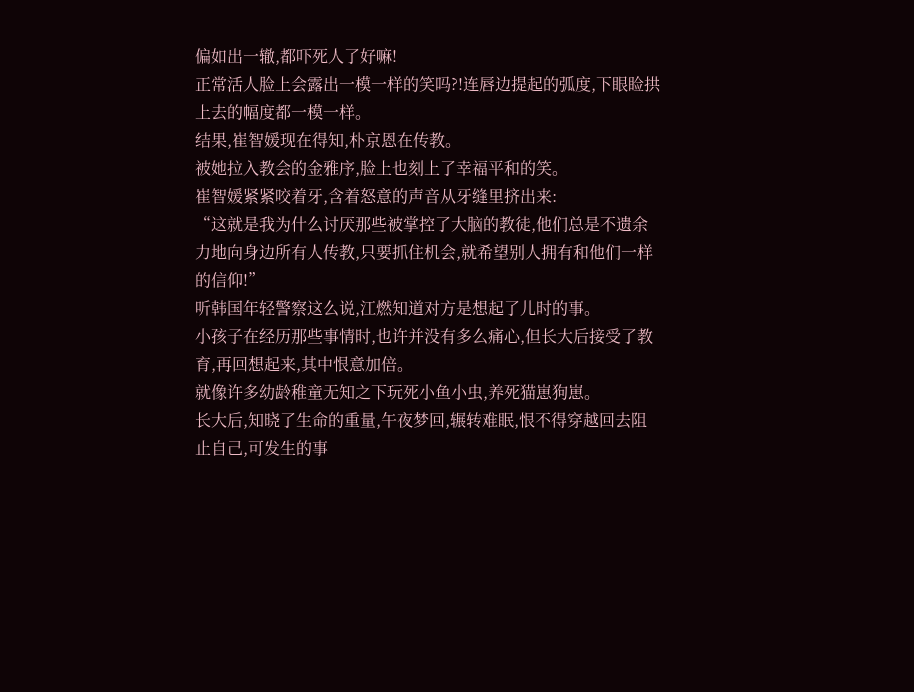偏如出一辙,都吓死人了好嘛!
正常活人脸上会露出一模一样的笑吗?!连唇边提起的弧度,下眼睑拱上去的幅度都一模一样。
结果,崔智媛现在得知,朴京恩在传教。
被她拉入教会的金雅序,脸上也刻上了幸福平和的笑。
崔智媛紧紧咬着牙,含着怒意的声音从牙缝里挤出来:
“这就是我为什么讨厌那些被掌控了大脑的教徒,他们总是不遗余力地向身边所有人传教,只要抓住机会,就希望别人拥有和他们一样的信仰!”
听韩国年轻警察这么说,江燃知道对方是想起了儿时的事。
小孩子在经历那些事情时,也许并没有多么痛心,但长大后接受了教育,再回想起来,其中恨意加倍。
就像许多幼龄稚童无知之下玩死小鱼小虫,养死猫崽狗崽。
长大后,知晓了生命的重量,午夜梦回,辗转难眠,恨不得穿越回去阻止自己,可发生的事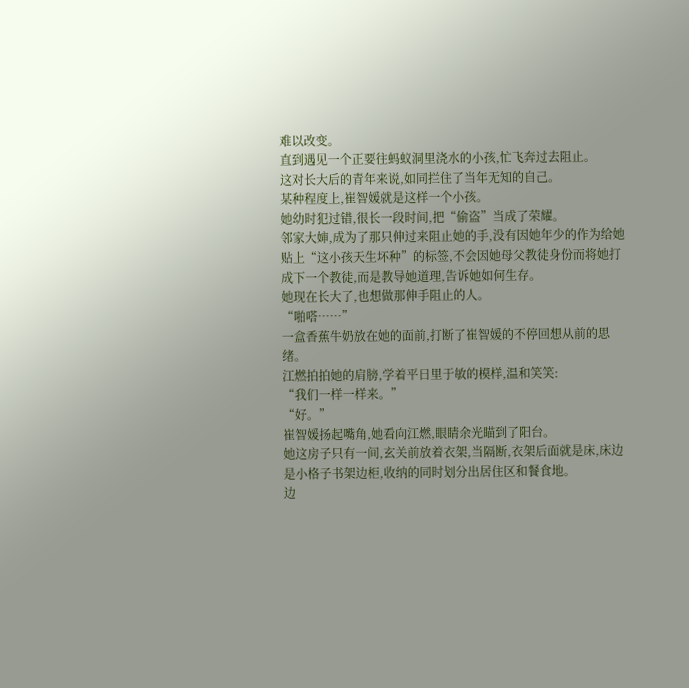难以改变。
直到遇见一个正要往蚂蚁洞里浇水的小孩,忙飞奔过去阻止。
这对长大后的青年来说,如同拦住了当年无知的自己。
某种程度上,崔智媛就是这样一个小孩。
她幼时犯过错,很长一段时间,把“偷盗”当成了荣耀。
邻家大婶,成为了那只伸过来阻止她的手,没有因她年少的作为给她贴上“这小孩天生坏种”的标签,不会因她母父教徒身份而将她打成下一个教徒,而是教导她道理,告诉她如何生存。
她现在长大了,也想做那伸手阻止的人。
“啪嗒……”
一盒香蕉牛奶放在她的面前,打断了崔智媛的不停回想从前的思绪。
江燃拍拍她的肩膀,学着平日里于敏的模样,温和笑笑:
“我们一样一样来。”
“好。”
崔智媛扬起嘴角,她看向江燃,眼睛余光瞄到了阳台。
她这房子只有一间,玄关前放着衣架,当隔断,衣架后面就是床,床边是小格子书架边柜,收纳的同时划分出居住区和餐食地。
边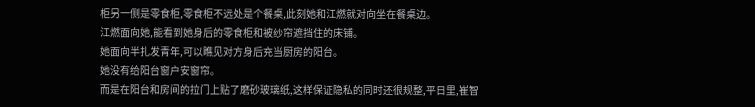柜另一侧是零食柜,零食柜不远处是个餐桌,此刻她和江燃就对向坐在餐桌边。
江燃面向她,能看到她身后的零食柜和被纱帘遮挡住的床铺。
她面向半扎发青年,可以瞧见对方身后充当厨房的阳台。
她没有给阳台窗户安窗帘。
而是在阳台和房间的拉门上贴了磨砂玻璃纸,这样保证隐私的同时还很规整,平日里,崔智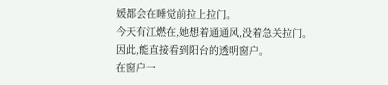媛都会在睡觉前拉上拉门。
今天有江燃在,她想着通通风,没着急关拉门。
因此,能直接看到阳台的透明窗户。
在窗户一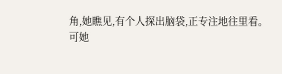角,她瞧见,有个人探出脑袋,正专注地往里看。
可她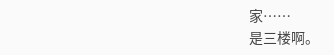家……
是三楼啊。